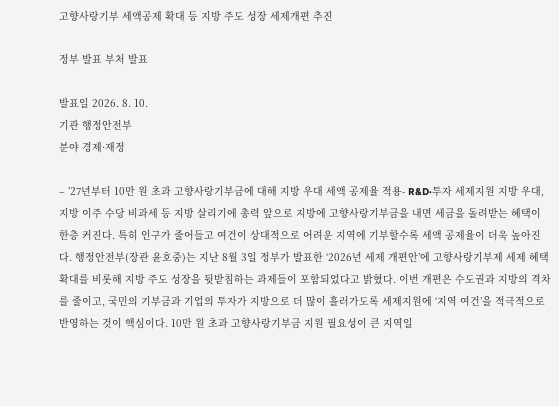고향사랑기부 세액공제 확대 등 지방 주도 성장 세제개편 추진

정부 발표 부처 발표

발표일 2026. 8. 10.
기관 행정안전부
분야 경제·재정

– ’27년부터 10만 원 초과 고향사랑기부금에 대해 지방 우대 세액 공제율 적용- R&D·투자 세제지원 지방 우대, 지방 이주 수당 비과세 등 지방 살리기에 총력 앞으로 지방에 고향사랑기부금을 내면 세금을 돌려받는 혜택이 한층 커진다. 특히 인구가 줄어들고 여건이 상대적으로 어려운 지역에 기부할수록 세액 공제율이 더욱 높아진다. 행정안전부(장관 윤호중)는 지난 8월 3일 정부가 발표한 ‘2026년 세제 개편안’에 고향사랑기부제 세제 혜택 확대를 비롯해 지방 주도 성장을 뒷받침하는 과제들이 포함되었다고 밝혔다. 이번 개편은 수도권과 지방의 격차를 줄이고, 국민의 기부금과 기업의 투자가 지방으로 더 많이 흘러가도록 세제지원에 ‘지역 여건’을 적극적으로 반영하는 것이 핵심이다. 10만 원 초과 고향사랑기부금 지원 필요성이 큰 지역일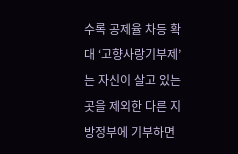수록 공제율 차등 확대 ‘고향사랑기부제’는 자신이 살고 있는 곳을 제외한 다른 지방정부에 기부하면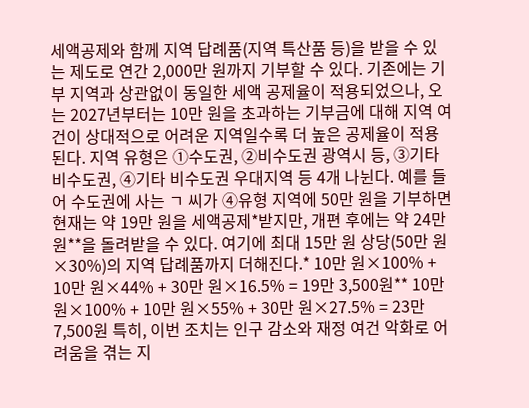세액공제와 함께 지역 답례품(지역 특산품 등)을 받을 수 있는 제도로 연간 2,000만 원까지 기부할 수 있다. 기존에는 기부 지역과 상관없이 동일한 세액 공제율이 적용되었으나, 오는 2027년부터는 10만 원을 초과하는 기부금에 대해 지역 여건이 상대적으로 어려운 지역일수록 더 높은 공제율이 적용된다. 지역 유형은 ①수도권, ②비수도권 광역시 등, ③기타 비수도권, ④기타 비수도권 우대지역 등 4개 나뉜다. 예를 들어 수도권에 사는 ㄱ 씨가 ④유형 지역에 50만 원을 기부하면 현재는 약 19만 원을 세액공제*받지만, 개편 후에는 약 24만 원**을 돌려받을 수 있다. 여기에 최대 15만 원 상당(50만 원×30%)의 지역 답례품까지 더해진다.* 10만 원×100% + 10만 원×44% + 30만 원×16.5% = 19만 3,500원** 10만 원×100% + 10만 원×55% + 30만 원×27.5% = 23만 7,500원 특히, 이번 조치는 인구 감소와 재정 여건 악화로 어려움을 겪는 지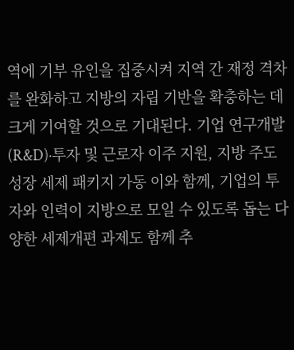역에 기부 유인을 집중시켜 지역 간 재정 격차를 완화하고 지방의 자립 기반을 확충하는 데 크게 기여할 것으로 기대된다. 기업 연구개발(R&D)·투자 및 근로자 이주 지원, 지방 주도 성장 세제 패키지 가동 이와 함께, 기업의 투자와 인력이 지방으로 모일 수 있도록 돕는 다양한 세제개편 과제도 함께 추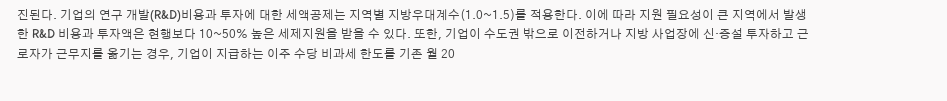진된다. 기업의 연구 개발(R&D)비용과 투자에 대한 세액공제는 지역별 지방우대계수(1.0~1.5)를 적용한다. 이에 따라 지원 필요성이 큰 지역에서 발생한 R&D 비용과 투자액은 현행보다 10~50% 높은 세제지원을 받을 수 있다. 또한, 기업이 수도권 밖으로 이전하거나 지방 사업장에 신·증설 투자하고 근로자가 근무지를 옮기는 경우, 기업이 지급하는 이주 수당 비과세 한도를 기존 월 20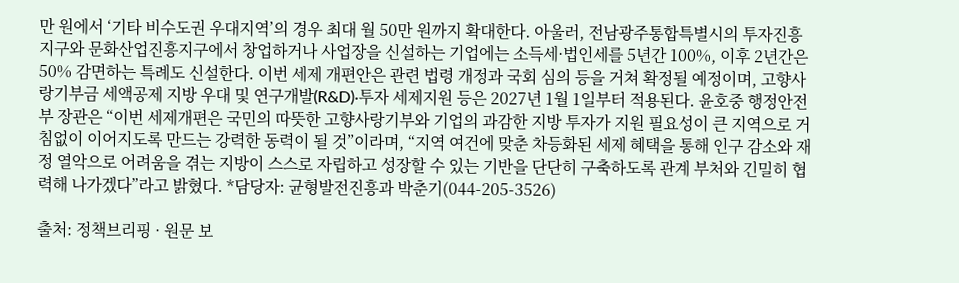만 원에서 ‘기타 비수도권 우대지역’의 경우 최대 월 50만 원까지 확대한다. 아울러, 전남광주통합특별시의 투자진흥지구와 문화산업진흥지구에서 창업하거나 사업장을 신설하는 기업에는 소득세·법인세를 5년간 100%, 이후 2년간은 50% 감면하는 특례도 신설한다. 이번 세제 개편안은 관련 법령 개정과 국회 심의 등을 거쳐 확정될 예정이며, 고향사랑기부금 세액공제 지방 우대 및 연구개발(R&D)·투자 세제지원 등은 2027년 1월 1일부터 적용된다. 윤호중 행정안전부 장관은 “이번 세제개편은 국민의 따뜻한 고향사랑기부와 기업의 과감한 지방 투자가 지원 필요성이 큰 지역으로 거침없이 이어지도록 만드는 강력한 동력이 될 것”이라며, “지역 여건에 맞춘 차등화된 세제 혜택을 통해 인구 감소와 재정 열악으로 어려움을 겪는 지방이 스스로 자립하고 성장할 수 있는 기반을 단단히 구축하도록 관계 부처와 긴밀히 협력해 나가겠다”라고 밝혔다. *담당자: 균형발전진흥과 박춘기(044-205-3526)

출처: 정책브리핑 · 원문 보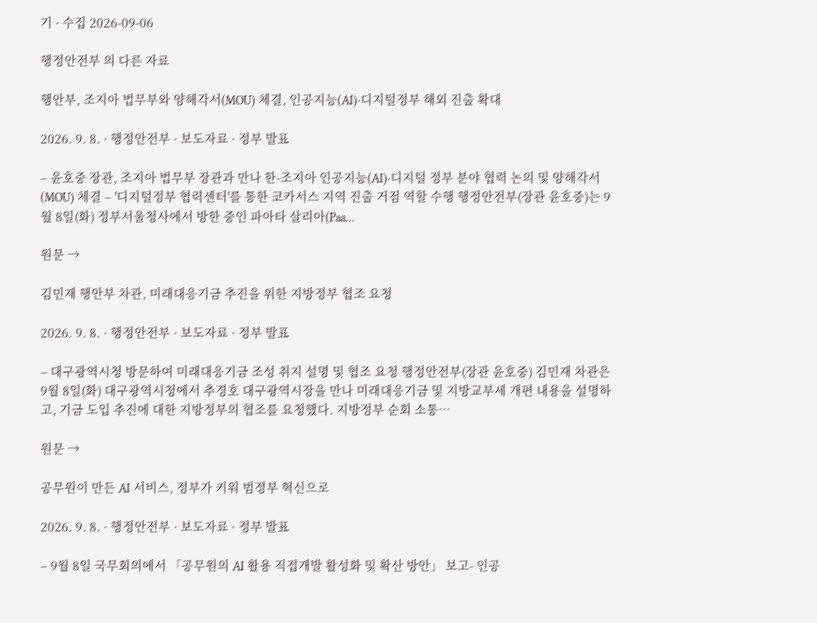기 · 수집 2026-09-06

행정안전부 의 다른 자료

행안부, 조지아 법무부와 양해각서(MOU) 체결, 인공지능(AI)·디지털정부 해외 진출 확대

2026. 9. 8. · 행정안전부 · 보도자료 · 정부 발표

– 윤호중 장관, 조지아 법무부 장관과 만나 한-조지아 인공지능(AI)·디지털 정부 분야 협력 논의 및 양해각서(MOU) 체결 – '디지털정부 협력센터'를 통한 코카서스 지역 진출 거점 역할 수행 행정안전부(장관 윤호중)는 9월 8일(화) 정부서울청사에서 방한 중인 파아타 살리아(Paa…

원문 →

김민재 행안부 차관, 미래대응기금 추진을 위한 지방정부 협조 요청

2026. 9. 8. · 행정안전부 · 보도자료 · 정부 발표

– 대구광역시청 방문하여 미래대응기금 조성 취지 설명 및 협조 요청 행정안전부(장관 윤호중) 김민재 차관은 9월 8일(화) 대구광역시청에서 추경호 대구광역시장을 만나 미래대응기금 및 지방교부세 개편 내용을 설명하고, 기금 도입 추진에 대한 지방정부의 협조를 요청했다. 지방정부 순회 소통…

원문 →

공무원이 만든 AI 서비스, 정부가 키워 범정부 혁신으로

2026. 9. 8. · 행정안전부 · 보도자료 · 정부 발표

– 9월 8일 국무회의에서 「공무원의 AI 활용 직접개발 활성화 및 확산 방안」 보고- 인공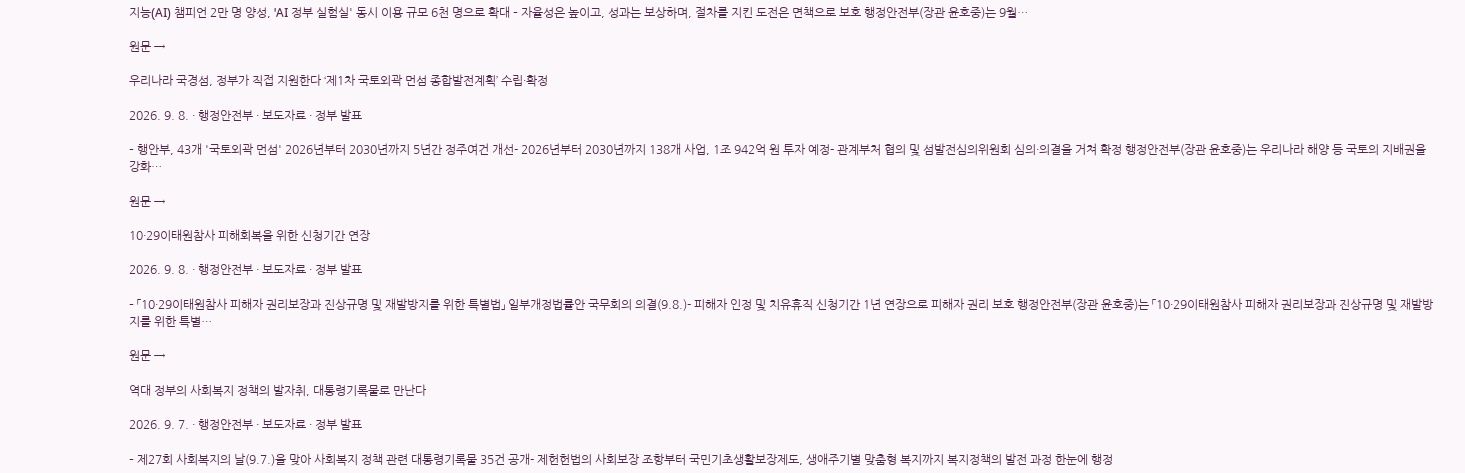지능(AI) 챔피언 2만 명 양성, 'AI 정부 실험실' 동시 이용 규모 6천 명으로 확대 – 자율성은 높이고, 성과는 보상하며, 절차를 지킨 도전은 면책으로 보호 행정안전부(장관 윤호중)는 9월…

원문 →

우리나라 국경섬, 정부가 직접 지원한다 ‘제1차 국토외곽 먼섬 종합발전계획’ 수립·확정

2026. 9. 8. · 행정안전부 · 보도자료 · 정부 발표

– 행안부, 43개 '국토외곽 먼섬' 2026년부터 2030년까지 5년간 정주여건 개선- 2026년부터 2030년까지 138개 사업, 1조 942억 원 투자 예정- 관계부처 협의 및 섬발전심의위원회 심의·의결을 거쳐 확정 행정안전부(장관 윤호중)는 우리나라 해양 등 국토의 지배권을 강화…

원문 →

10·29이태원참사 피해회복을 위한 신청기간 연장

2026. 9. 8. · 행정안전부 · 보도자료 · 정부 발표

– 「10·29이태원참사 피해자 권리보장과 진상규명 및 재발방지를 위한 특별법」 일부개정법률안 국무회의 의결(9.8.)- 피해자 인정 및 치유휴직 신청기간 1년 연장으로 피해자 권리 보호 행정안전부(장관 윤호중)는 「10·29이태원참사 피해자 권리보장과 진상규명 및 재발방지를 위한 특별…

원문 →

역대 정부의 사회복지 정책의 발자취, 대통령기록물로 만난다

2026. 9. 7. · 행정안전부 · 보도자료 · 정부 발표

– 제27회 사회복지의 날(9.7.)을 맞아 사회복지 정책 관련 대통령기록물 35건 공개- 제헌헌법의 사회보장 조항부터 국민기초생활보장제도, 생애주기별 맞춤형 복지까지 복지정책의 발전 과정 한눈에 행정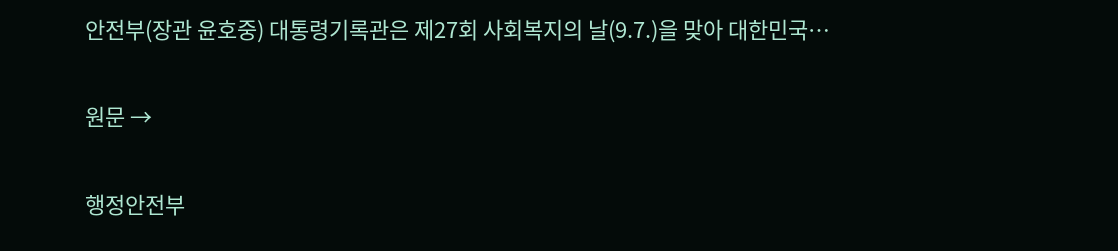안전부(장관 윤호중) 대통령기록관은 제27회 사회복지의 날(9.7.)을 맞아 대한민국…

원문 →

행정안전부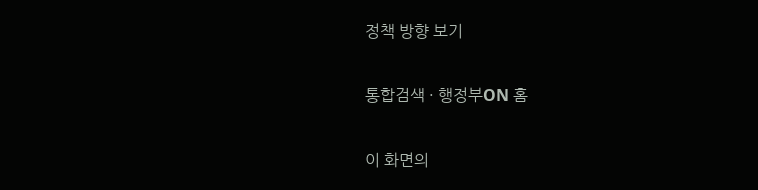정책 방향 보기

통합검색 · 행정부ON 홈

이 화면의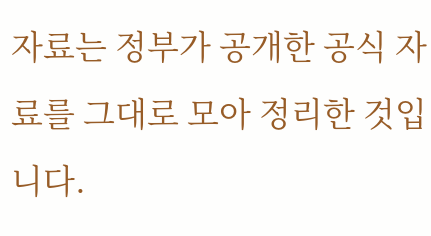자료는 정부가 공개한 공식 자료를 그대로 모아 정리한 것입니다.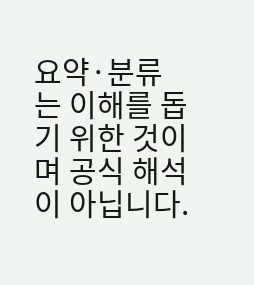요약·분류는 이해를 돕기 위한 것이며 공식 해석이 아닙니다.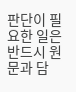판단이 필요한 일은 반드시 원문과 담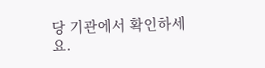당 기관에서 확인하세요.